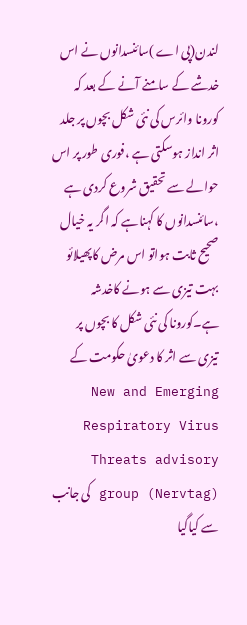لندن(پی اے )سائنسدانوں نے اس خدشے کے سامنے آنے کے بعد کہ کورونا وائرس کی نئی شکل بچوں پر جلد اثر انداز ہوسکتی ہے ،فوری طور پر اس حوالے سے تحقیق شروع کردی ہے ،سائنسدانوں کا کہناہے کہ اگر یہ خیال صحیح ثابت ہواتو اس مرض کاپھیلائو بہت تیزی سے ہونے کاخدشہ ہے۔کورونا کی نئی شکل کا بچوں پر تیزی سے اثر کا دعویٰ حکومت کے New and Emerging Respiratory Virus Threats advisory group (Nervtag) کی جانب سے کیاگیا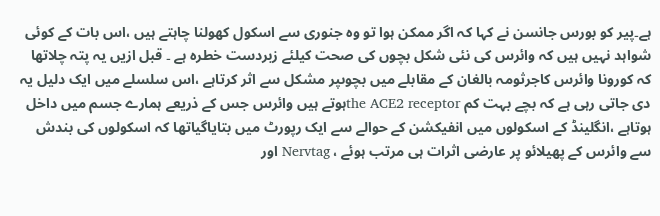ہے۔پیر کو بورس جانسن نے کہا کہ اگر ممکن ہوا تو وہ جنوری سے اسکول کھولنا چاہتے ہیں ،اس بات کے کوئی شواہد نہیں ہیں کہ وائرس کی نئی شکل بچوں کی صحت کیلئے زبردست خطرہ ہے ۔ قبل ازیں یہ پتہ چلاتھا کہ کورونا وائرس کاجرثومہ بالغان کے مقابلے میں بچوںپر مشکل سے اثر کرتاہے ،اس سلسلے میں ایک دلیل یہ دی جاتی رہی ہے کہ بچے بہت کم the ACE2 receptorہوتے ہیں وائرس جس کے ذریعے ہمارے جسم میں داخل ہوتاہے ،انگلینڈ کے اسکولوں میں انفیکشن کے حوالے سے ایک رپورٹ میں بتایاگیاتھا کہ اسکولوں کی بندش سے وائرس کے پھیلائو پر عارضی اثرات ہی مرتب ہوئے ، Nervtag اور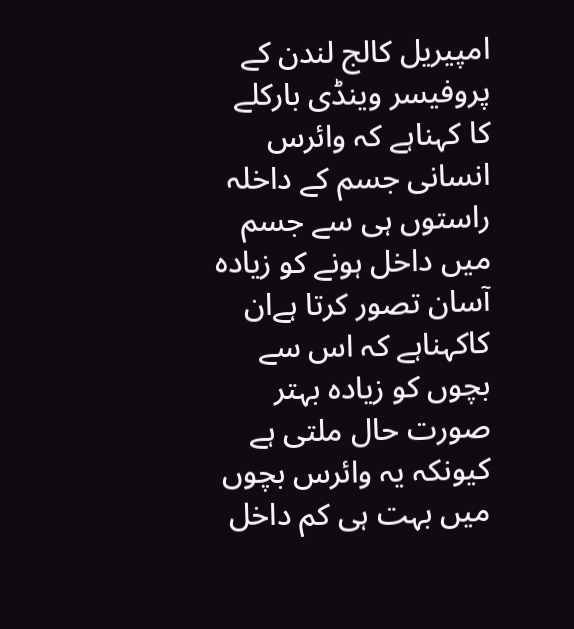امپیریل کالج لندن کے پروفیسر وینڈی بارکلے کا کہناہے کہ وائرس انسانی جسم کے داخلہ راستوں ہی سے جسم میں داخل ہونے کو زیادہ آسان تصور کرتا ہےان کاکہناہے کہ اس سے بچوں کو زیادہ بہتر صورت حال ملتی ہے کیونکہ یہ وائرس بچوں میں بہت ہی کم داخل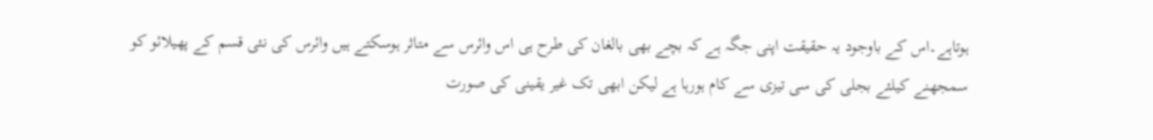ہوتاہے۔اس کے باوجود یہ حقیقت اپنی جگہ ہے کہ بچے بھی بالغان کی طرح ہی اس وائرس سے متاثر ہوسکتے ہیں وائرس کی نئی قسم کے پھیلائو کو سمجھنے کیلئے بجلی کی سی تیزی سے کام ہورہا ہے لیکن ابھی تک غیر یقینی کی صورت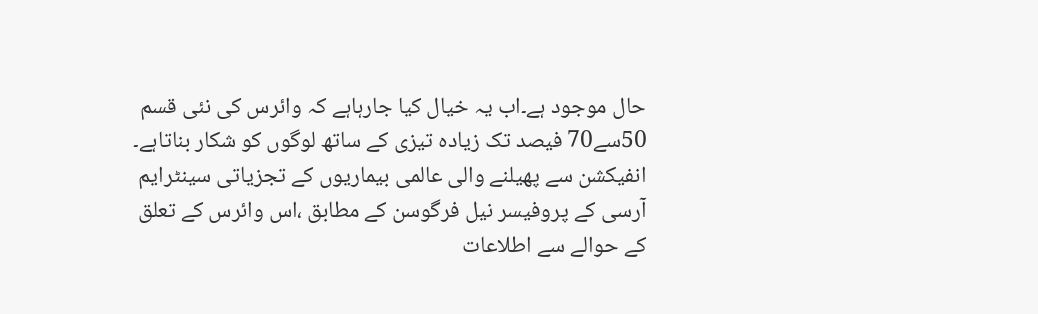حال موجود ہے۔اب یہ خیال کیا جارہاہے کہ وائرس کی نئی قسم 50سے70 فیصد تک زیادہ تیزی کے ساتھ لوگوں کو شکار بناتاہے۔ انفیکشن سے پھیلنے والی عالمی بیماریوں کے تجزیاتی سینٹرایم آرسی کے پروفیسر نیل فرگوسن کے مطابق ،اس وائرس کے تعلق کے حوالے سے اطلاعات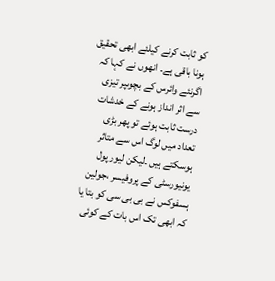کو ثابت کرنے کیلئے ابھی تحقیق ہونا باقی ہے۔ انھوں نے کہا کہ اگرنئے وائرس کے بچوںپر تیزی سے اثر انداز ہونے کے خدشات درست ثابت ہوئے تو پھر بڑی تعداد میں لوگ اس سے متاثر ہوسکتے ہیں ۔لیکن لیور پول یونیورسٹی کے پروفیسر ،جولین ہسفوکس نے بی بی سی کو بتا یا کہ ابھی تک اس بات کے کوئی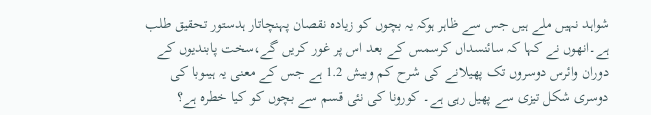شواہد نہیں ملے ہیں جس سے ظاہر ہوکہ یہ بچوں کو زیادہ نقصان پہنچاتار ہدستور تحقیق طلب ہے۔انھوں نے کہا کہ سائنسداں کرسمس کے بعد اس پر غور کریں گے،سخت پابندیوں کے دوران وائرس دوسروں تک پھیلانے کی شرح کم وبیش 1.2 ہے جس کے معنی یہ ہیںوبا کی دوسری شکل تیزی سے پھیل رہی ہے۔ کورونا کی نئی قسم سے بچوں کو کیا خطرہ ہے؟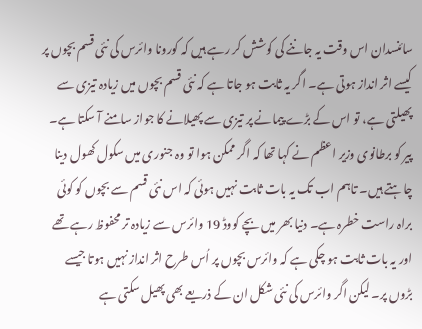سائنسدان اس وقت یہ جاننے کی کوشش کر رہے ہیں کہ کورونا وائرس کی نئی قسم بچوں پر کیسے اثر انداز ہوتی ہے۔ اگر یہ ثابت ہو جاتا ہے کہ نئی قسم بچوں میں زیادہ تیزی سے پھیلتی ہے، تو اس کے بڑے پیمانے پر تیزی سے پھیلانے کا جواز سامنے آ سکتا ہے۔ پیر کو برطانوی وزیر اعظم نے کہا تھا کہ اگر ممکن ہوا تو وہ جنوری میں سکول کھول دینا چاہتے ہیں۔ تاہم اب تک یہ بات ثابت نہیں ہوئی کہ اس نئی قسم سے بچوں کو کوئی براہ راست خطرہ ہے۔ دنیا بھر میں بچے کووڈ 19 وائرس سے زیادہ تر محفوظ رہے تھے اور یہ بات ثابت ہو چکی ہے کہ وائرس بچوں پر اُس طرح اثر انداز نہیں ہوتا جیسے بڑوں پر۔ لیکن اگر وائرس کی نئی شکل ان کے ذریعے بھی پھیل سکتی ہے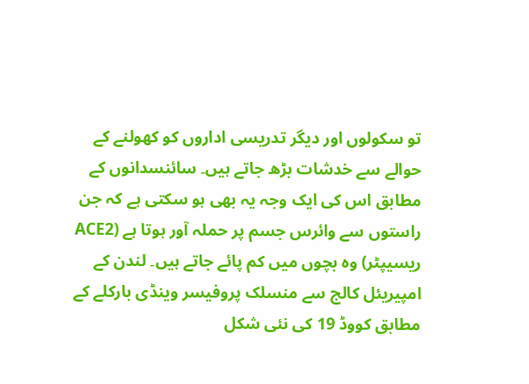تو سکولوں اور دیگر تدریسی اداروں کو کھولنے کے حوالے سے خدشات بڑھ جاتے ہیں۔ سائنسدانوں کے مطابق اس کی ایک وجہ یہ بھی ہو سکتی ہے کہ جن راستوں سے وائرس جسم پر حملہ آور ہوتا ہے (ACE2 ریسیپٹر) وہ بچوں میں کم پائے جاتے ہیں۔ لندن کے امپیریئل کالج سے منسلک پروفیسر وینڈی بارکلے کے مطابق کووڈ 19 کی نئی شکل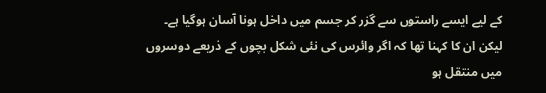کے لیے ایسے راستوں سے گزر کر جسم میں داخل ہونا آسان ہوگیا ہے۔ لیکن ان کا کہنا تھا کہ اگر وائرس کی نئی شکل بچوں کے ذریعے دوسروں میں منتقل ہو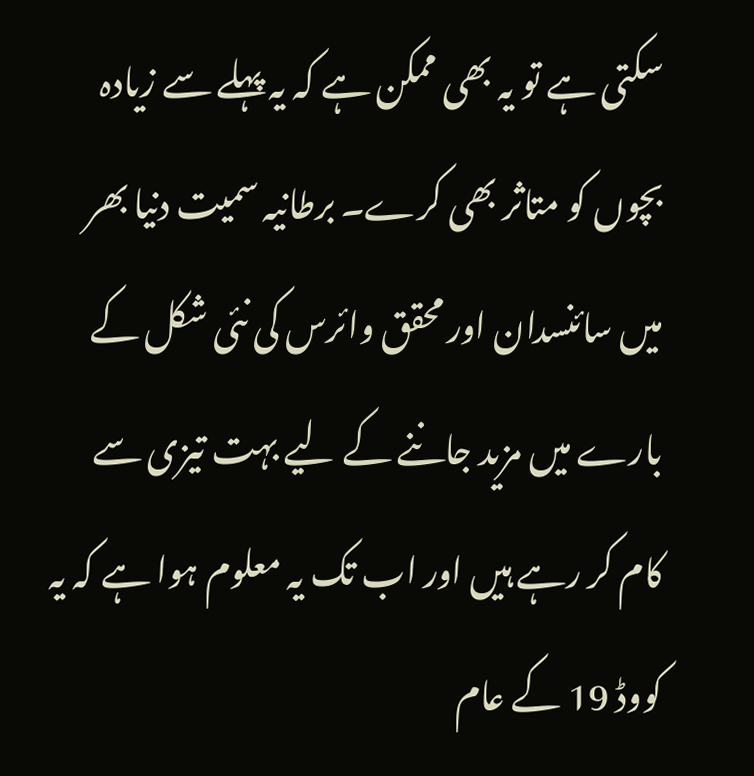سکتی ہے تو یہ بھی ممکن ہے کہ یہ پہلے سے زیادہ بچوں کو متاثر بھی کرے۔ برطانیہ سمیت دنیا بھر میں سائنسدان اور محقق وائرس کی نئی شکل کے بارے میں مزید جاننے کے لیے بہت تیزی سے کام کر رہے ہیں اور اب تک یہ معلوم ہوا ہے کہ یہ کووڈ 19 کے عام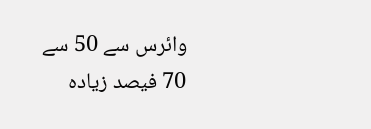وائرس سے 50 سے 70 فیصد زیادہ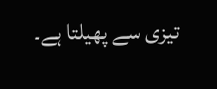تیزی سے پھیلتا ہے۔